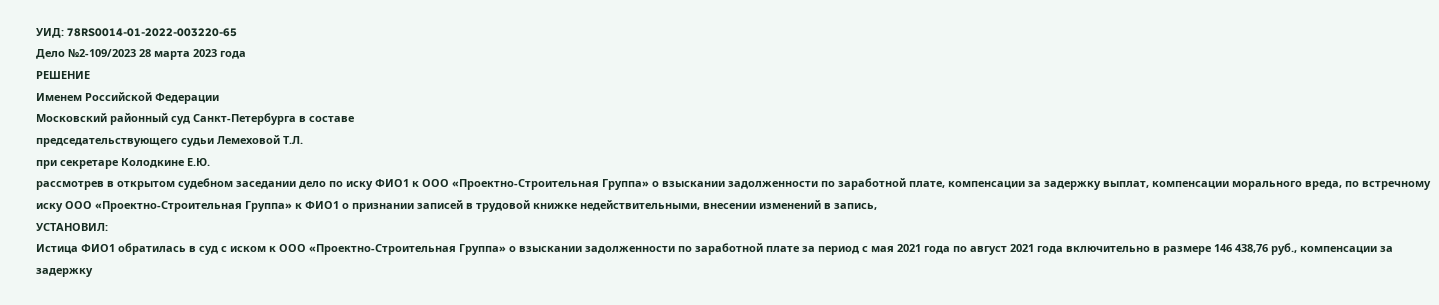УИД: 78RS0014-01-2022-003220-65
Дело №2-109/2023 28 марта 2023 года
РЕШЕНИЕ
Именем Российской Федерации
Московский районный суд Санкт-Петербурга в составе
председательствующего судьи Лемеховой Т.Л.
при секретаре Колодкине Е.Ю.
рассмотрев в открытом судебном заседании дело по иску ФИО1 к ООО «Проектно-Строительная Группа» о взыскании задолженности по заработной плате, компенсации за задержку выплат, компенсации морального вреда, по встречному иску ООО «Проектно-Строительная Группа» к ФИО1 о признании записей в трудовой книжке недействительными, внесении изменений в запись,
УСТАНОВИЛ:
Истица ФИО1 обратилась в суд с иском к ООО «Проектно-Строительная Группа» о взыскании задолженности по заработной плате за период с мая 2021 года по август 2021 года включительно в размере 146 438,76 руб., компенсации за задержку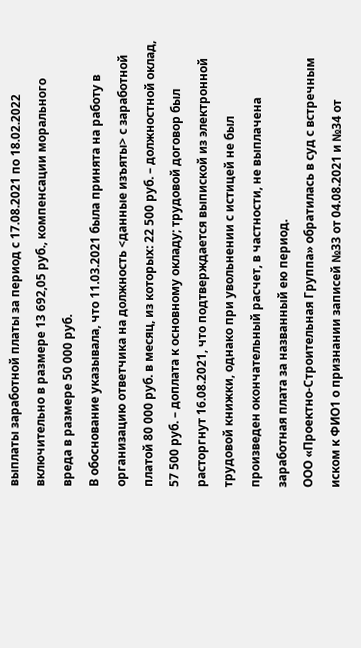выплаты заработной платы за период с 17.08.2021 по 18.02.2022 включительно в размере 13 692,05 руб., компенсации морального вреда в размере 50 000 руб.
В обоснование указывала, что 11.03.2021 была принята на работу в организацию ответчика на должность <данные изъяты> с заработной платой 80 000 руб. в месяц, из которых: 22 500 руб. – должностной оклад, 57 500 руб. – доплата к основному окладу; трудовой договор был расторгнут 16.08.2021, что подтверждается выпиской из электронной трудовой книжки, однако при увольнении с истицей не был произведен окончательный расчет, в частности, не выплачена заработная плата за названный ею период.
ООО «Проектно-Строительная Группа» обратилась в суд с встречным иском к ФИО1 о признании записей №33 от 04.08.2021 и №34 от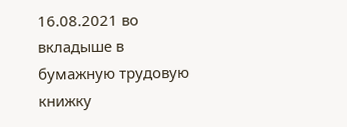16.08.2021 во вкладыше в бумажную трудовую книжку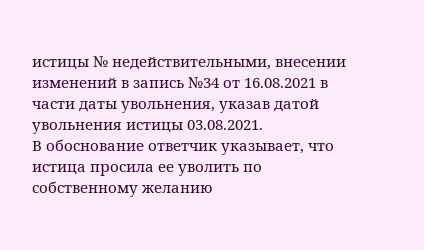истицы № недействительными, внесении изменений в запись №34 от 16.08.2021 в части даты увольнения, указав датой увольнения истицы 03.08.2021.
В обоснование ответчик указывает, что истица просила ее уволить по собственному желанию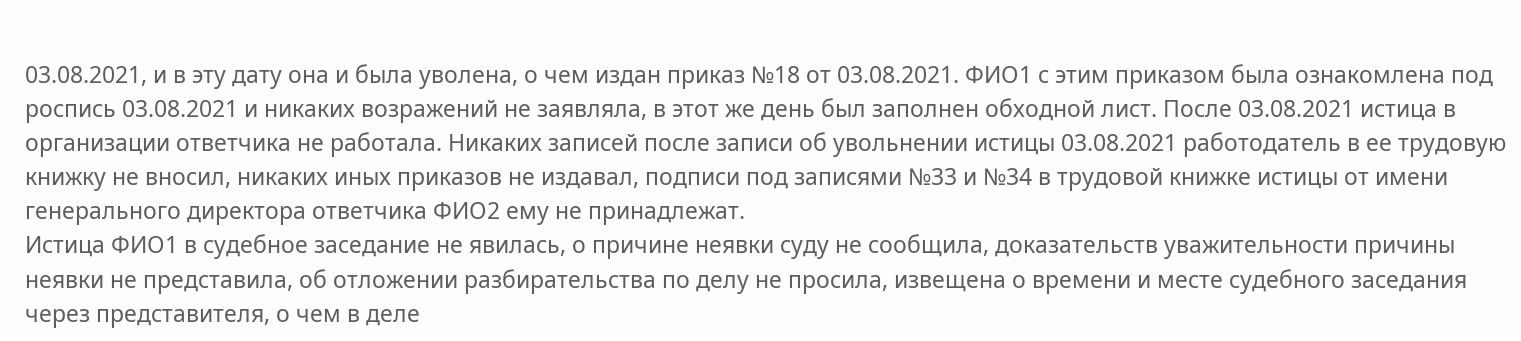03.08.2021, и в эту дату она и была уволена, о чем издан приказ №18 от 03.08.2021. ФИО1 с этим приказом была ознакомлена под роспись 03.08.2021 и никаких возражений не заявляла, в этот же день был заполнен обходной лист. После 03.08.2021 истица в организации ответчика не работала. Никаких записей после записи об увольнении истицы 03.08.2021 работодатель в ее трудовую книжку не вносил, никаких иных приказов не издавал, подписи под записями №33 и №34 в трудовой книжке истицы от имени генерального директора ответчика ФИО2 ему не принадлежат.
Истица ФИО1 в судебное заседание не явилась, о причине неявки суду не сообщила, доказательств уважительности причины неявки не представила, об отложении разбирательства по делу не просила, извещена о времени и месте судебного заседания через представителя, о чем в деле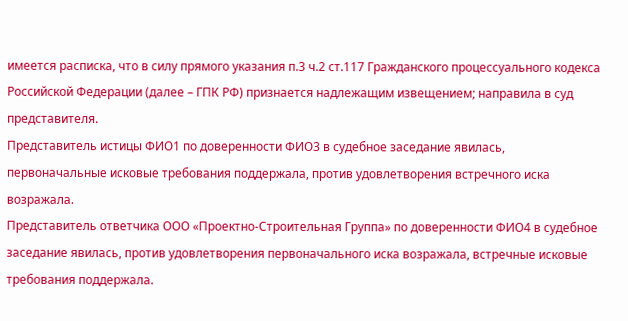имеется расписка, что в силу прямого указания п.3 ч.2 ст.117 Гражданского процессуального кодекса Российской Федерации (далее – ГПК РФ) признается надлежащим извещением; направила в суд представителя.
Представитель истицы ФИО1 по доверенности ФИО3 в судебное заседание явилась, первоначальные исковые требования поддержала, против удовлетворения встречного иска возражала.
Представитель ответчика ООО «Проектно-Строительная Группа» по доверенности ФИО4 в судебное заседание явилась, против удовлетворения первоначального иска возражала, встречные исковые требования поддержала.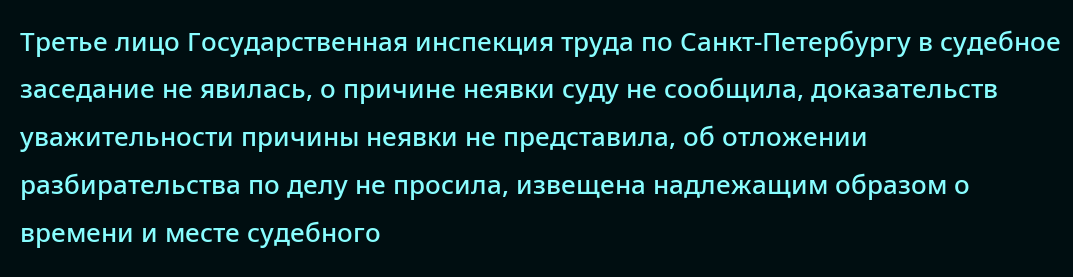Третье лицо Государственная инспекция труда по Санкт-Петербургу в судебное заседание не явилась, о причине неявки суду не сообщила, доказательств уважительности причины неявки не представила, об отложении разбирательства по делу не просила, извещена надлежащим образом о времени и месте судебного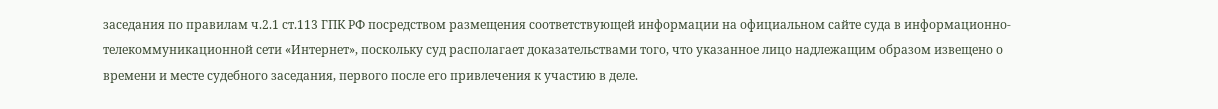заседания по правилам ч.2.1 ст.113 ГПК РФ посредством размещения соответствующей информации на официальном сайте суда в информационно-телекоммуникационной сети «Интернет», поскольку суд располагает доказательствами того, что указанное лицо надлежащим образом извещено о времени и месте судебного заседания, первого после его привлечения к участию в деле.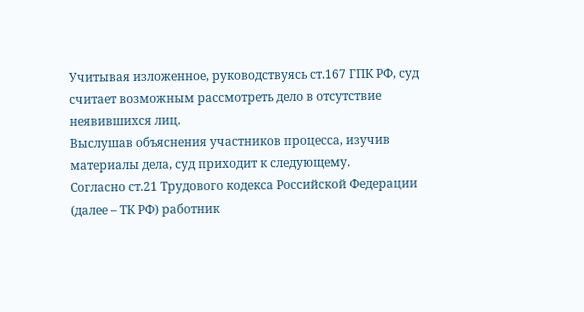Учитывая изложенное, руководствуясь ст.167 ГПК РФ, суд считает возможным рассмотреть дело в отсутствие неявившихся лиц.
Выслушав объяснения участников процесса, изучив материалы дела, суд приходит к следующему.
Согласно ст.21 Трудового кодекса Российской Федерации (далее – ТК РФ) работник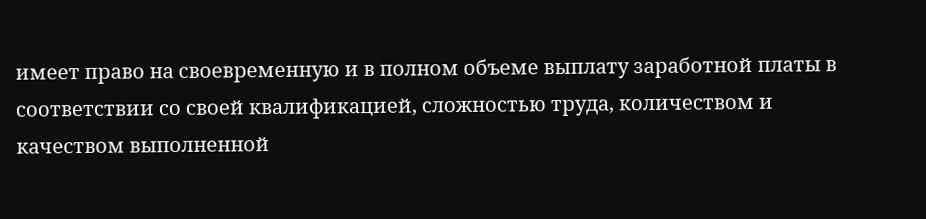имеет право на своевременную и в полном объеме выплату заработной платы в соответствии со своей квалификацией, сложностью труда, количеством и качеством выполненной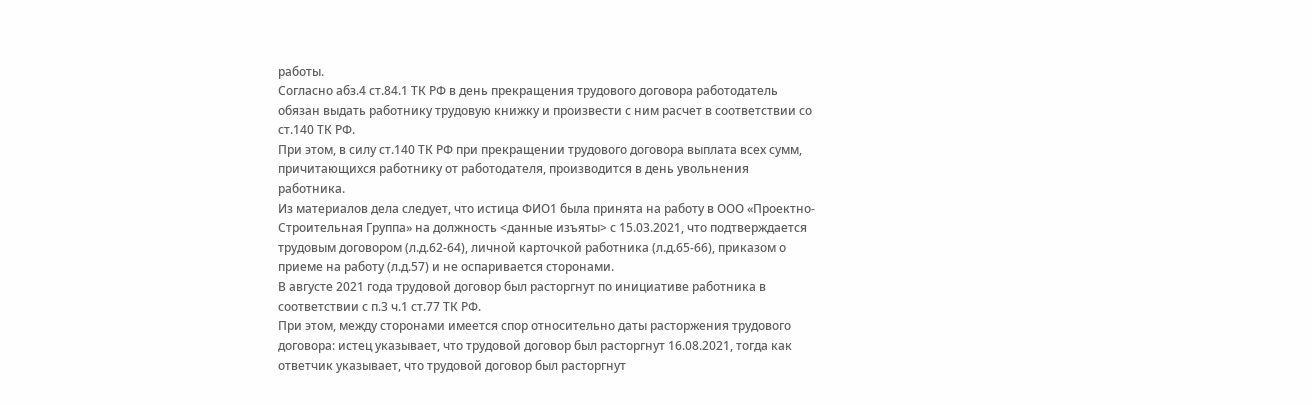работы.
Согласно абз.4 ст.84.1 ТК РФ в день прекращения трудового договора работодатель обязан выдать работнику трудовую книжку и произвести с ним расчет в соответствии со ст.140 ТК РФ.
При этом, в силу ст.140 ТК РФ при прекращении трудового договора выплата всех сумм, причитающихся работнику от работодателя, производится в день увольнения работника.
Из материалов дела следует, что истица ФИО1 была принята на работу в ООО «Проектно-Строительная Группа» на должность <данные изъяты> с 15.03.2021, что подтверждается трудовым договором (л.д.62-64), личной карточкой работника (л.д.65-66), приказом о приеме на работу (л.д.57) и не оспаривается сторонами.
В августе 2021 года трудовой договор был расторгнут по инициативе работника в соответствии с п.3 ч.1 ст.77 ТК РФ.
При этом, между сторонами имеется спор относительно даты расторжения трудового договора: истец указывает, что трудовой договор был расторгнут 16.08.2021, тогда как ответчик указывает, что трудовой договор был расторгнут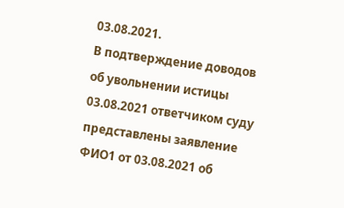03.08.2021.
В подтверждение доводов об увольнении истицы 03.08.2021 ответчиком суду представлены заявление ФИО1 от 03.08.2021 об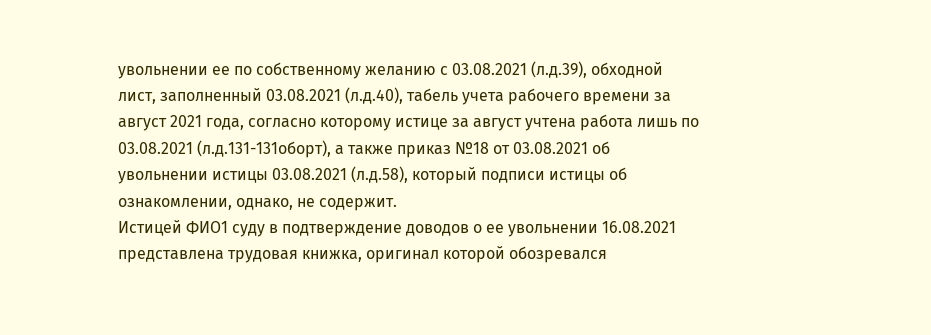увольнении ее по собственному желанию с 03.08.2021 (л.д.39), обходной лист, заполненный 03.08.2021 (л.д.40), табель учета рабочего времени за август 2021 года, согласно которому истице за август учтена работа лишь по 03.08.2021 (л.д.131-131оборт), а также приказ №18 от 03.08.2021 об увольнении истицы 03.08.2021 (л.д.58), который подписи истицы об ознакомлении, однако, не содержит.
Истицей ФИО1 суду в подтверждение доводов о ее увольнении 16.08.2021 представлена трудовая книжка, оригинал которой обозревался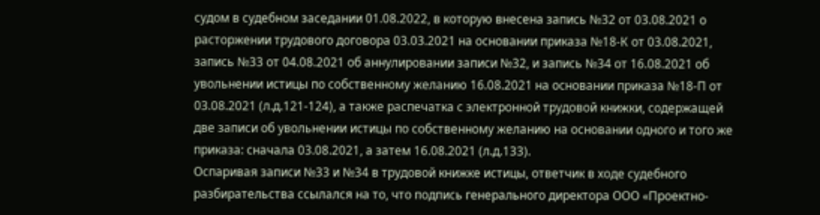судом в судебном заседании 01.08.2022, в которую внесена запись №32 от 03.08.2021 о расторжении трудового договора 03.03.2021 на основании приказа №18-К от 03.08.2021, запись №33 от 04.08.2021 об аннулировании записи №32, и запись №34 от 16.08.2021 об увольнении истицы по собственному желанию 16.08.2021 на основании приказа №18-П от 03.08.2021 (л.д.121-124), а также распечатка с электронной трудовой книжки, содержащей две записи об увольнении истицы по собственному желанию на основании одного и того же приказа: сначала 03.08.2021, а затем 16.08.2021 (л.д.133).
Оспаривая записи №33 и №34 в трудовой книжке истицы, ответчик в ходе судебного разбирательства ссылался на то, что подпись генерального директора ООО «Проектно-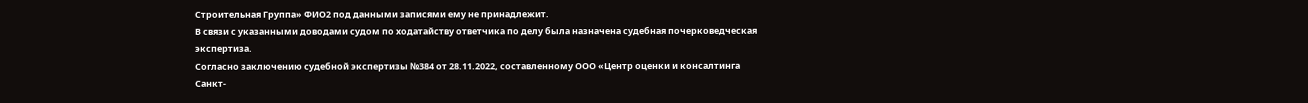Строительная Группа» ФИО2 под данными записями ему не принадлежит.
В связи с указанными доводами судом по ходатайству ответчика по делу была назначена судебная почерковедческая экспертиза.
Согласно заключению судебной экспертизы №384 от 28.11.2022, составленному ООО «Центр оценки и консалтинга Санкт-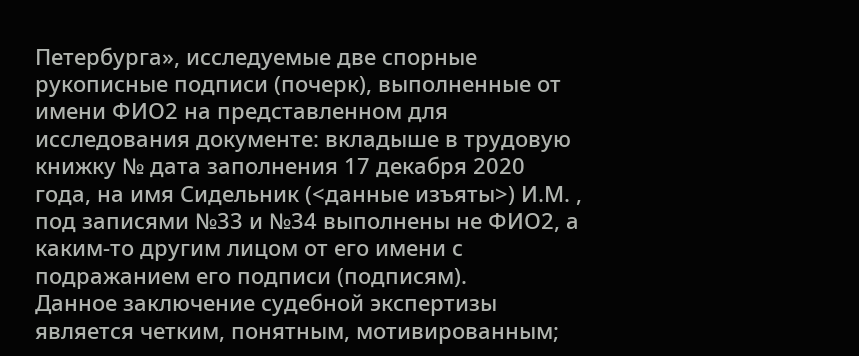Петербурга», исследуемые две спорные рукописные подписи (почерк), выполненные от имени ФИО2 на представленном для исследования документе: вкладыше в трудовую книжку № дата заполнения 17 декабря 2020 года, на имя Сидельник (<данные изъяты>) И.М. , под записями №33 и №34 выполнены не ФИО2, а каким-то другим лицом от его имени с подражанием его подписи (подписям).
Данное заключение судебной экспертизы является четким, понятным, мотивированным;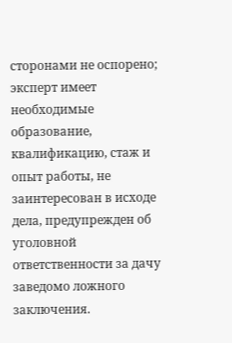сторонами не оспорено; эксперт имеет необходимые образование, квалификацию, стаж и опыт работы, не заинтересован в исходе дела, предупрежден об уголовной ответственности за дачу заведомо ложного заключения.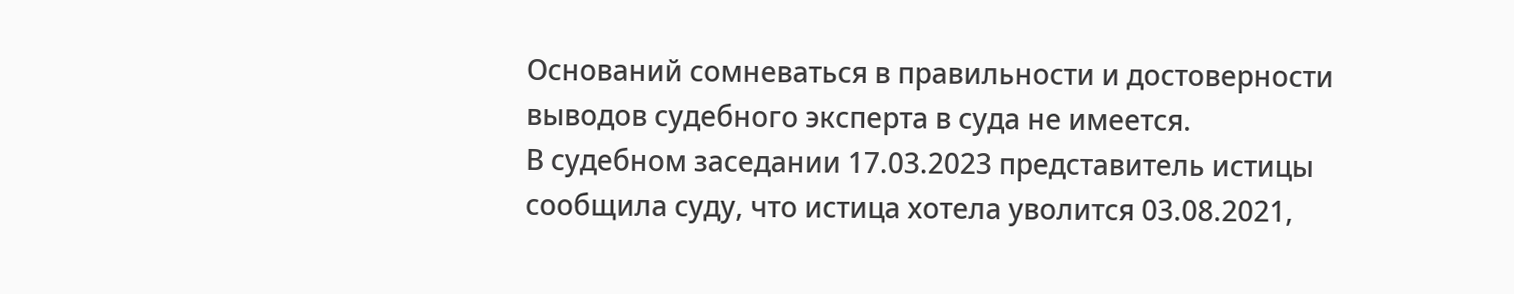Оснований сомневаться в правильности и достоверности выводов судебного эксперта в суда не имеется.
В судебном заседании 17.03.2023 представитель истицы сообщила суду, что истица хотела уволится 03.08.2021,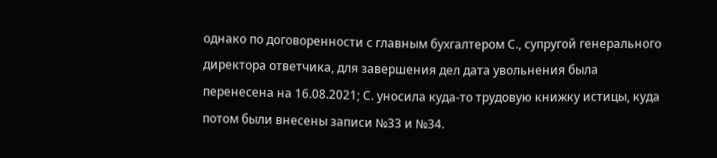однако по договоренности с главным бухгалтером С., супругой генерального директора ответчика, для завершения дел дата увольнения была перенесена на 16.08.2021; С. уносила куда-то трудовую книжку истицы, куда потом были внесены записи №33 и №34.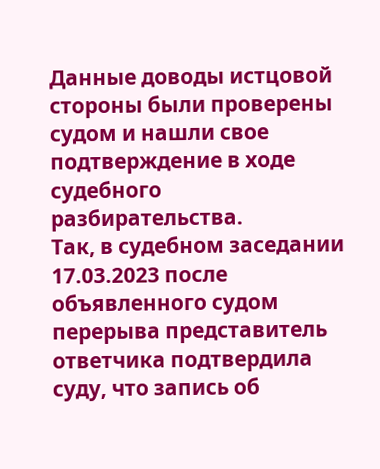Данные доводы истцовой стороны были проверены судом и нашли свое подтверждение в ходе судебного разбирательства.
Так, в судебном заседании 17.03.2023 после объявленного судом перерыва представитель ответчика подтвердила суду, что запись об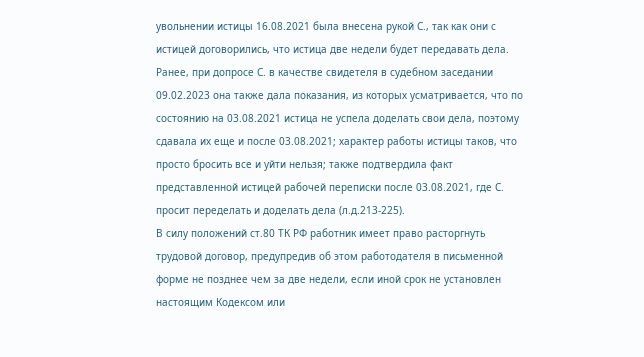увольнении истицы 16.08.2021 была внесена рукой С., так как они с истицей договорились, что истица две недели будет передавать дела.
Ранее, при допросе С. в качестве свидетеля в судебном заседании 09.02.2023 она также дала показания, из которых усматривается, что по состоянию на 03.08.2021 истица не успела доделать свои дела, поэтому сдавала их еще и после 03.08.2021; характер работы истицы таков, что просто бросить все и уйти нельзя; также подтвердила факт представленной истицей рабочей переписки после 03.08.2021, где С. просит переделать и доделать дела (л.д.213-225).
В силу положений ст.80 ТК РФ работник имеет право расторгнуть трудовой договор, предупредив об этом работодателя в письменной форме не позднее чем за две недели, если иной срок не установлен настоящим Кодексом или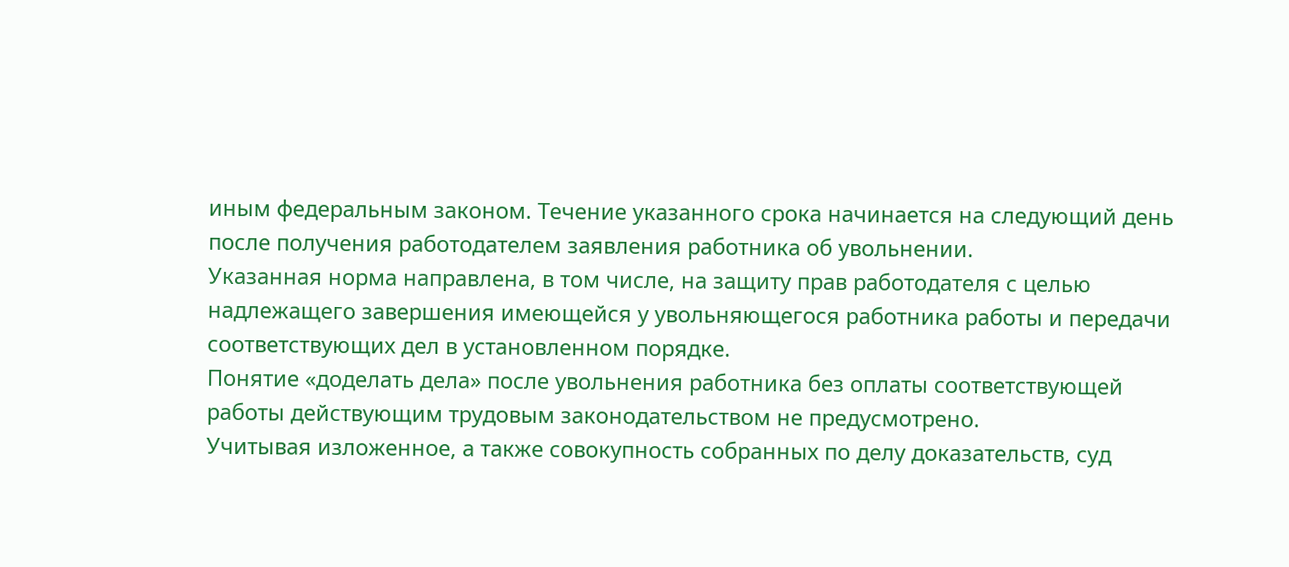иным федеральным законом. Течение указанного срока начинается на следующий день после получения работодателем заявления работника об увольнении.
Указанная норма направлена, в том числе, на защиту прав работодателя с целью надлежащего завершения имеющейся у увольняющегося работника работы и передачи соответствующих дел в установленном порядке.
Понятие «доделать дела» после увольнения работника без оплаты соответствующей работы действующим трудовым законодательством не предусмотрено.
Учитывая изложенное, а также совокупность собранных по делу доказательств, суд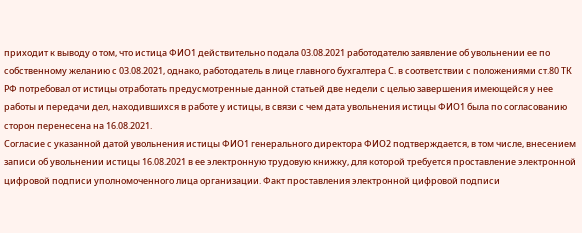приходит к выводу о том, что истица ФИО1 действительно подала 03.08.2021 работодателю заявление об увольнении ее по собственному желанию с 03.08.2021, однако, работодатель в лице главного бухгалтера С. в соответствии с положениями ст.80 ТК РФ потребовал от истицы отработать предусмотренные данной статьей две недели с целью завершения имеющейся у нее работы и передачи дел, находившихся в работе у истицы, в связи с чем дата увольнения истицы ФИО1 была по согласованию сторон перенесена на 16.08.2021.
Согласие с указанной датой увольнения истицы ФИО1 генерального директора ФИО2 подтверждается, в том числе, внесением записи об увольнении истицы 16.08.2021 в ее электронную трудовую книжку, для которой требуется проставление электронной цифровой подписи уполномоченного лица организации. Факт проставления электронной цифровой подписи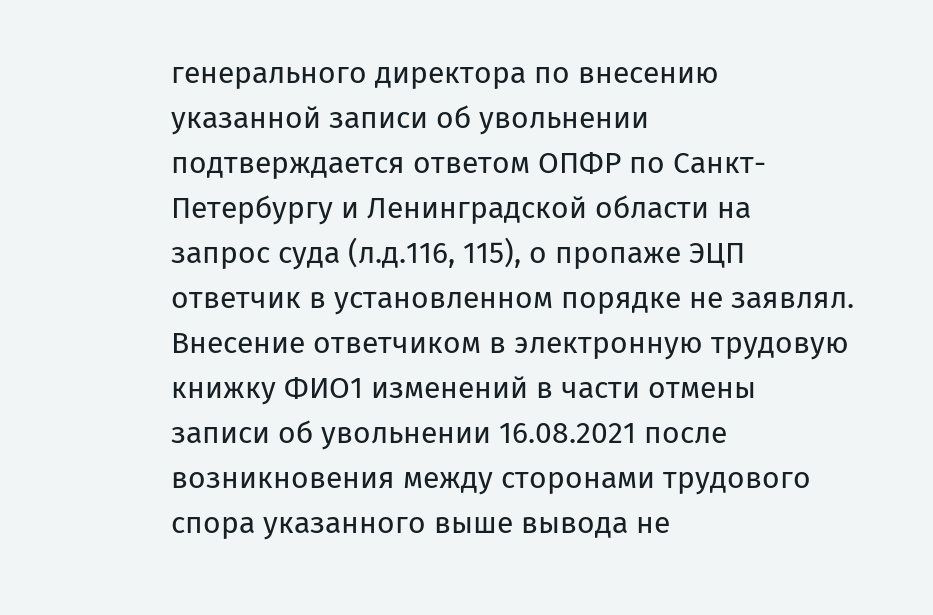генерального директора по внесению указанной записи об увольнении подтверждается ответом ОПФР по Санкт-Петербургу и Ленинградской области на запрос суда (л.д.116, 115), о пропаже ЭЦП ответчик в установленном порядке не заявлял.
Внесение ответчиком в электронную трудовую книжку ФИО1 изменений в части отмены записи об увольнении 16.08.2021 после возникновения между сторонами трудового спора указанного выше вывода не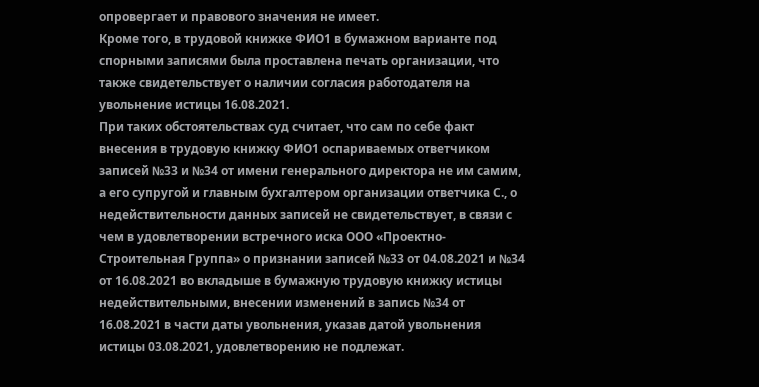опровергает и правового значения не имеет.
Кроме того, в трудовой книжке ФИО1 в бумажном варианте под спорными записями была проставлена печать организации, что также свидетельствует о наличии согласия работодателя на увольнение истицы 16.08.2021.
При таких обстоятельствах суд считает, что сам по себе факт внесения в трудовую книжку ФИО1 оспариваемых ответчиком записей №33 и №34 от имени генерального директора не им самим, а его супругой и главным бухгалтером организации ответчика С., о недействительности данных записей не свидетельствует, в связи с чем в удовлетворении встречного иска ООО «Проектно-Строительная Группа» о признании записей №33 от 04.08.2021 и №34 от 16.08.2021 во вкладыше в бумажную трудовую книжку истицы недействительными, внесении изменений в запись №34 от 16.08.2021 в части даты увольнения, указав датой увольнения истицы 03.08.2021, удовлетворению не подлежат.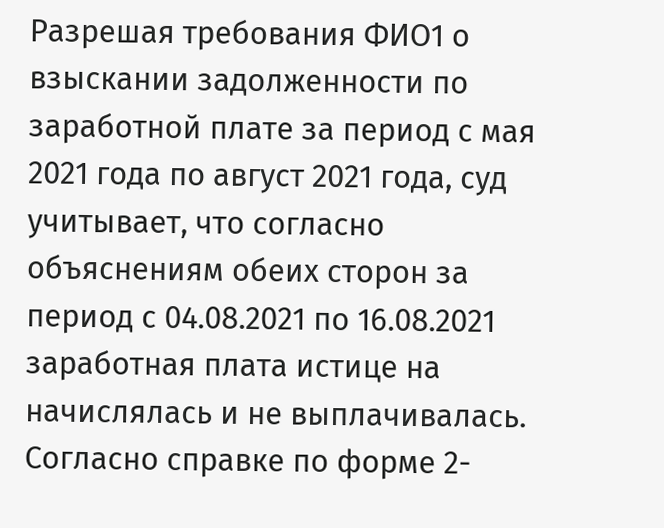Разрешая требования ФИО1 о взыскании задолженности по заработной плате за период с мая 2021 года по август 2021 года, суд учитывает, что согласно объяснениям обеих сторон за период с 04.08.2021 по 16.08.2021 заработная плата истице на начислялась и не выплачивалась.
Согласно справке по форме 2-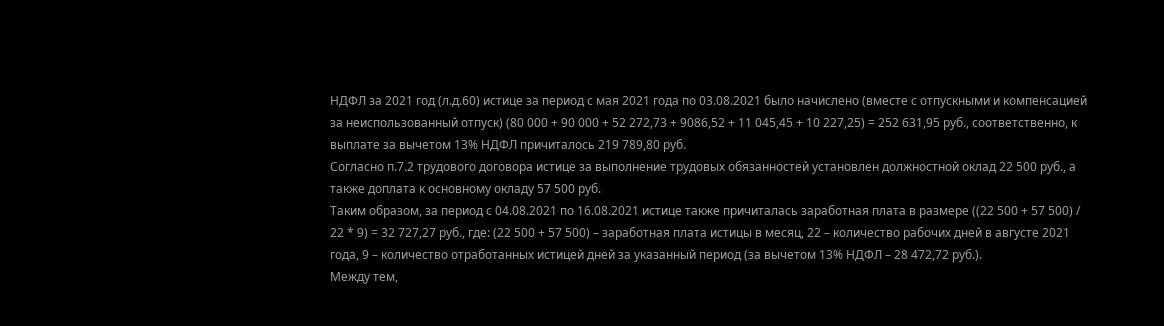НДФЛ за 2021 год (л.д.60) истице за период с мая 2021 года по 03.08.2021 было начислено (вместе с отпускными и компенсацией за неиспользованный отпуск) (80 000 + 90 000 + 52 272,73 + 9086,52 + 11 045,45 + 10 227,25) = 252 631,95 руб., соответственно, к выплате за вычетом 13% НДФЛ причиталось 219 789,80 руб.
Согласно п.7.2 трудового договора истице за выполнение трудовых обязанностей установлен должностной оклад 22 500 руб., а также доплата к основному окладу 57 500 руб.
Таким образом, за период с 04.08.2021 по 16.08.2021 истице также причиталась заработная плата в размере ((22 500 + 57 500) / 22 * 9) = 32 727,27 руб., где: (22 500 + 57 500) – заработная плата истицы в месяц, 22 – количество рабочих дней в августе 2021 года, 9 – количество отработанных истицей дней за указанный период (за вычетом 13% НДФЛ – 28 472,72 руб.).
Между тем,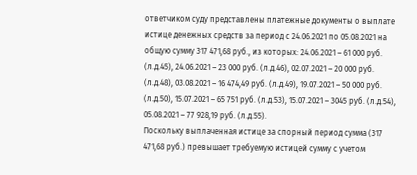ответчиком суду представлены платежные документы о выплате истице денежных средств за период с 24.06.2021 по 05.08.2021 на общую сумму 317 471,68 руб., из которых: 24.06.2021 – 61 000 руб. (л.д.45), 24.06.2021 – 23 000 руб. (л.д.46), 02.07.2021 – 20 000 руб. (л.д.48), 03.08.2021 – 16 474,49 руб. (л.д.49), 19.07.2021 – 50 000 руб. (л.д.50), 15.07.2021 – 65 751 руб. (л.д.53), 15.07.2021 – 3045 руб. (л.д.54), 05.08.2021 – 77 928,19 руб. (л.д.55).
Поскольку выплаченная истице за спорный период сумма (317 471,68 руб.) превышает требуемую истицей сумму с учетом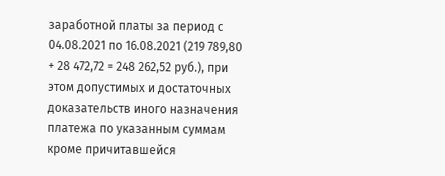заработной платы за период с 04.08.2021 по 16.08.2021 (219 789,80 + 28 472,72 = 248 262,52 руб.), при этом допустимых и достаточных доказательств иного назначения платежа по указанным суммам кроме причитавшейся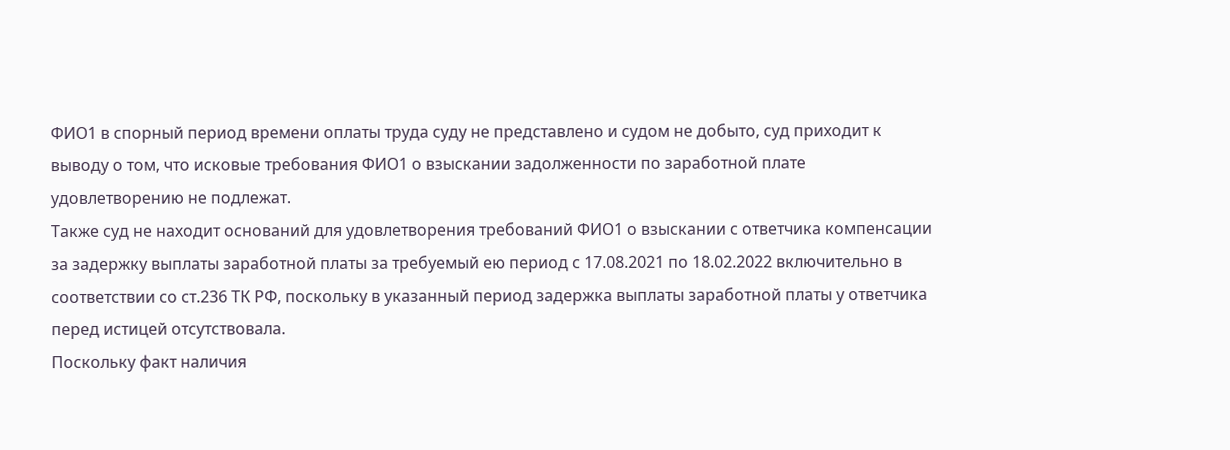ФИО1 в спорный период времени оплаты труда суду не представлено и судом не добыто, суд приходит к выводу о том, что исковые требования ФИО1 о взыскании задолженности по заработной плате удовлетворению не подлежат.
Также суд не находит оснований для удовлетворения требований ФИО1 о взыскании с ответчика компенсации за задержку выплаты заработной платы за требуемый ею период с 17.08.2021 по 18.02.2022 включительно в соответствии со ст.236 ТК РФ, поскольку в указанный период задержка выплаты заработной платы у ответчика перед истицей отсутствовала.
Поскольку факт наличия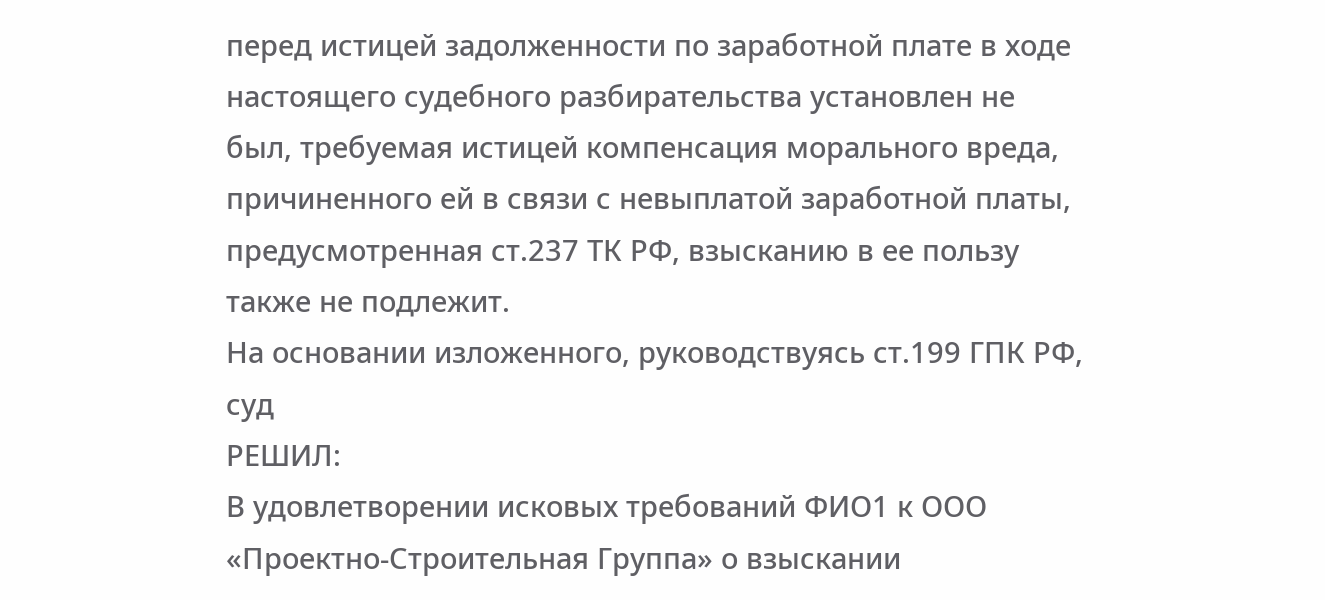перед истицей задолженности по заработной плате в ходе настоящего судебного разбирательства установлен не был, требуемая истицей компенсация морального вреда, причиненного ей в связи с невыплатой заработной платы, предусмотренная ст.237 ТК РФ, взысканию в ее пользу также не подлежит.
На основании изложенного, руководствуясь ст.199 ГПК РФ, суд
РЕШИЛ:
В удовлетворении исковых требований ФИО1 к ООО «Проектно-Строительная Группа» о взыскании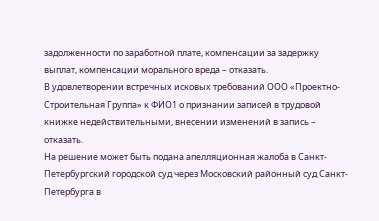задолженности по заработной плате, компенсации за задержку выплат, компенсации морального вреда – отказать.
В удовлетворении встречных исковых требований ООО «Проектно-Строительная Группа» к ФИО1 о признании записей в трудовой книжке недействительными, внесении изменений в запись – отказать.
На решение может быть подана апелляционная жалоба в Санкт-Петербургский городской суд через Московский районный суд Санкт-Петербурга в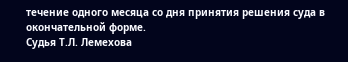течение одного месяца со дня принятия решения суда в окончательной форме.
Судья Т.Л. Лемехова